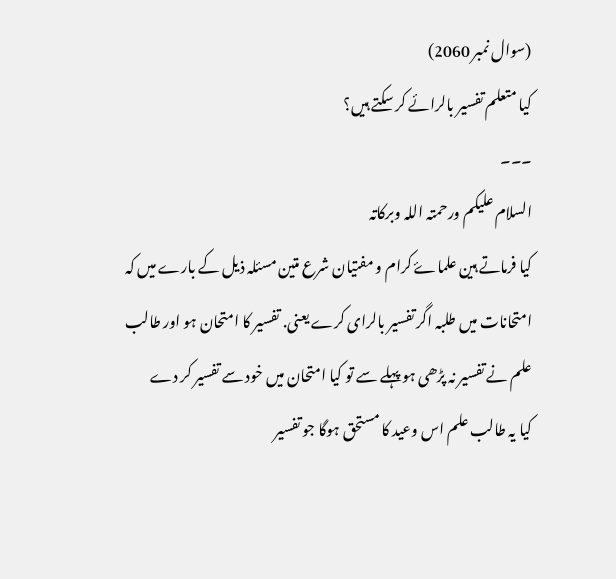(سوال نمبر 2060)
کیا متعلم تفسیر بالرائے کر سکتے ہیں؟
۔۔۔
السلام علیکم ورحمتہ اللہ وبرکاتہ
کیا فرماتے ہین علماۓ کرام و مفتیان شرع متین مسئلہ ذیل کے بارے میں کہ امتحانات میں طلبہ اگر تفسیر بالرای کرے یعنی. تفسیر کا امتحان ہو اور طالب علم نے تفسیر نہ پڑھی ہو پہلے سے تو کیا امتحان میں خود سے تفسیر کر دے
کیا یہ طالب علم اس وعید کا مستحق ہوگا جو تفسیر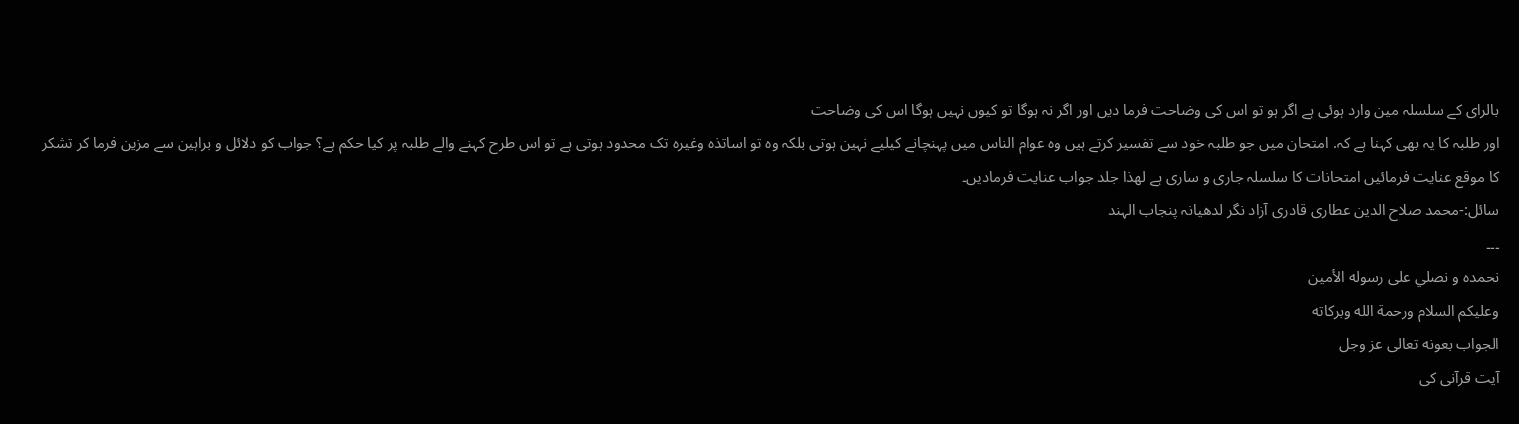بالرای کے سلسلہ مین وارد ہوئی ہے اگر ہو تو اس کی وضاحت فرما دیں اور اگر نہ ہوگا تو کیوں نہیں ہوگا اس کی وضاحت
اور طلبہ کا یہ بھی کہنا ہے کہ. امتحان میں جو طلبہ خود سے تفسیر کرتے ہیں وہ عوام الناس میں پہنچانے کیلیے نہین ہوتی بلکہ وہ تو اساتذہ وغیرہ تک محدود ہوتی ہے تو اس طرح کہنے والے طلبہ پر کیا حکم ہے؟ جواب کو دلائل و براہین سے مزین فرما کر تشکر کا موقع عنایت فرمائیں امتحانات کا سلسلہ جاری و ساری ہے لھذا جلد جواب عنایت فرمادیں۔
سائل:-محمد صلاح الدین عطاری قادری آزاد نگر لدھیانہ پنجاب الہند
۔۔۔
نحمده و نصلي على رسوله الأمين
وعليكم السلام ورحمة الله وبركاته
الجواب بعونه تعالى عز وجل
آیت قرآنی کی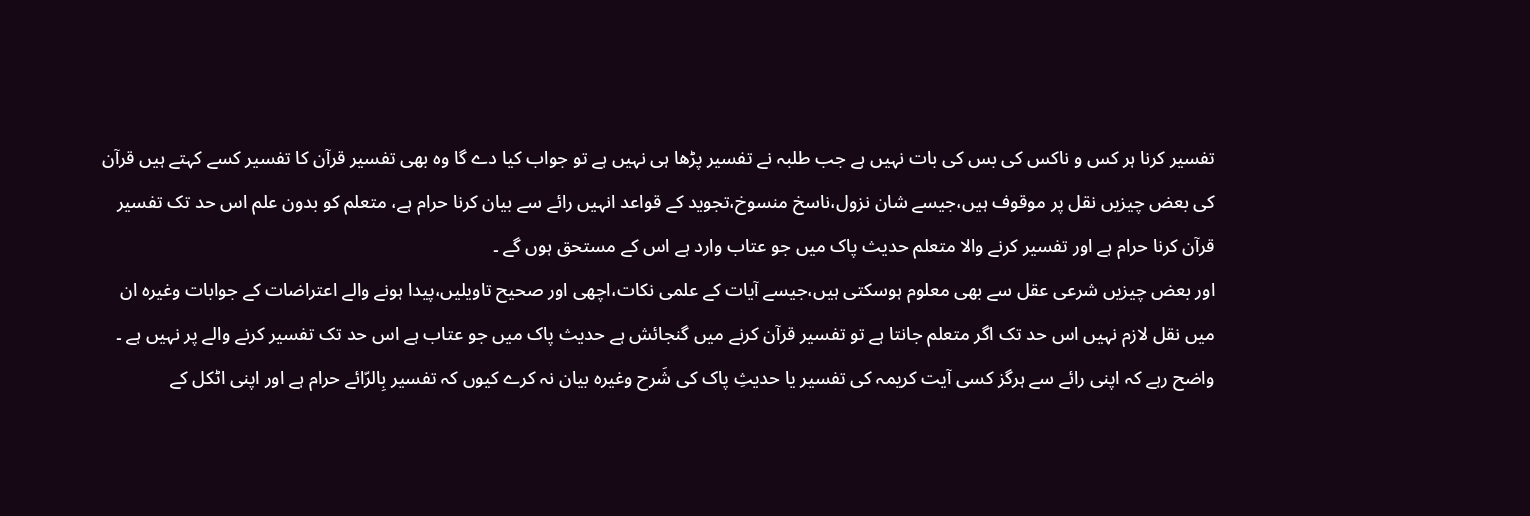تفسیر کرنا ہر کس و ناکس کی بس کی بات نہیں ہے جب طلبہ نے تفسیر پڑھا ہی نہیں ہے تو جواب کیا دے گا وہ بھی تفسیر قرآن کا تفسیر کسے کہتے ہیں قرآن کی بعض چیزیں نقل پر موقوف ہیں،جیسے شان نزول،ناسخ منسوخ،تجوید کے قواعد انہیں رائے سے بیان کرنا حرام ہے، متعلم کو بدون علم اس حد تک تفسیر قرآن کرنا حرام ہے اور تفسیر کرنے والا متعلم حدیث پاک میں جو عتاب وارد ہے اس کے مستحق ہوں گے ۔
اور بعض چیزیں شرعی عقل سے بھی معلوم ہوسکتی ہیں،جیسے آیات کے علمی نکات،اچھی اور صحیح تاویلیں،پیدا ہونے والے اعتراضات کے جوابات وغیرہ ان میں نقل لازم نہیں اس حد تک اگر متعلم جانتا ہے تو تفسیر قرآن کرنے میں گنجائش ہے حدیث پاک میں جو عتاب ہے اس حد تک تفسیر کرنے والے پر نہیں ہے ۔
واضح رہے کہ اپنی رائے سے ہرگز کسی آیت کریمہ کی تفسیر یا حدیثِ پاک کی شَرح وغیرہ بیان نہ کرے کیوں کہ تفسیر بِالرّائے حرام ہے اور اپنی اٹکل کے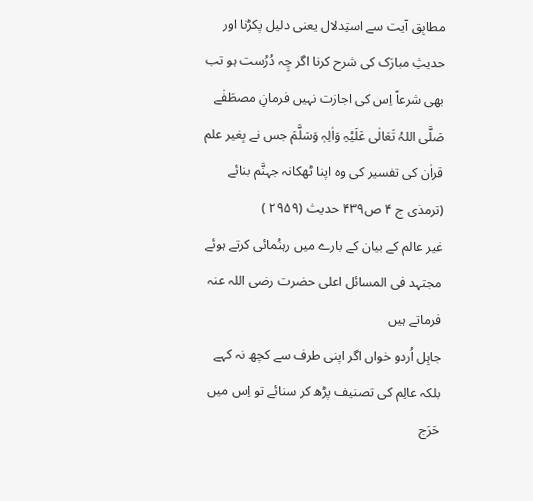مطابِق آیت سے استِدلال یعنی دلیل پکڑنا اور حدیثِ مبارَک کی شرح کرنا اگر چِہ دُرُست ہو تب بھی شرعاً اِس کی اجازت نہیں فرمانِ مصطَفٰے صَلَّی اللہُ تَعَالٰی عَلَیْہِ وَاٰلِہٖ وَسَلَّمَ جس نے بِغیر علم قراٰن کی تفسیر کی وہ اپنا ٹھکانہ جہنَّم بنائے (ترمذی ج ۴ ص۴۳۹ حدیث (۲۹۵۹ )
غیر عالم کے بیان کے بارے میں رہنُمائی کرتے ہوئے
مجتہد فی المسائل اعلی حضرت رضی اللہ عنہ فرماتے ہیں
جاہِل اُردو خواں اگر اپنی طرف سے کچھ نہ کہے بلکہ عالِم کی تصنیف پڑھ کر سنائے تو اِس میں حَرَج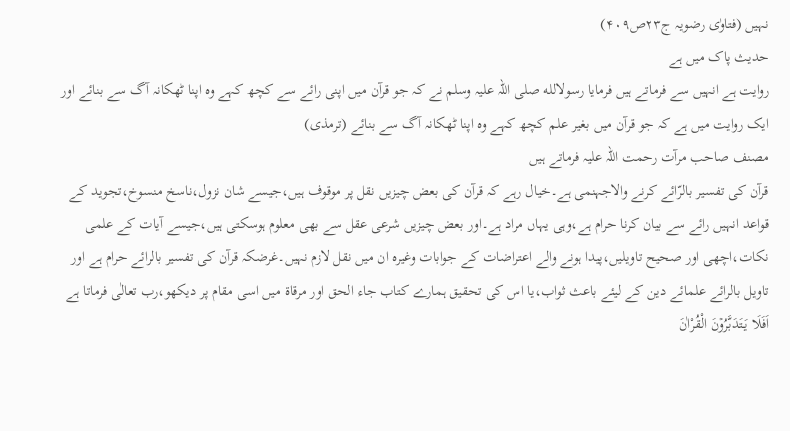نہیں (فتاوٰی رضویہ ج۲۳ص۴۰۹)
حدیث پاک میں ہے
روایت ہے انہیں سے فرماتے ہیں فرمایا رسولالله صلی اللہ علیہ وسلم نے کہ جو قرآن میں اپنی رائے سے کچھ کہے وہ اپنا ٹھکانہ آگ سے بنائے اور ایک روایت میں ہے کہ جو قرآن میں بغیر علم کچھ کہے وہ اپنا ٹھکانہ آگ سے بنائے (ترمذی)
مصنف صاحب مرآت رحمت اللہ علیہ فرماتے ہیں
قرآن کی تفسیر بالرّائے کرنے والاجہنمی ہے۔خیال رہے کہ قرآن کی بعض چیزیں نقل پر موقوف ہیں،جیسے شان نزول،ناسخ منسوخ،تجوید کے قواعد انہیں رائے سے بیان کرنا حرام ہے،وہی یہاں مراد ہے۔اور بعض چیزیں شرعی عقل سے بھی معلوم ہوسکتی ہیں،جیسے آیات کے علمی نکات،اچھی اور صحیح تاویلیں،پیدا ہونے والے اعتراضات کے جوابات وغیرہ ان میں نقل لازم نہیں۔غرضکہ قرآن کی تفسیر بالرائے حرام ہے اور تاویل بالرائے علمائے دین کے لیئے باعث ثواب،یا اس کی تحقیق ہمارے کتاب جاء الحق اور مرقاۃ میں اسی مقام پر دیکھو،رب تعالٰی فرماتا ہے
اَفَلَا یَتَدَبَّرُوۡنَ الْقُرْاٰنَ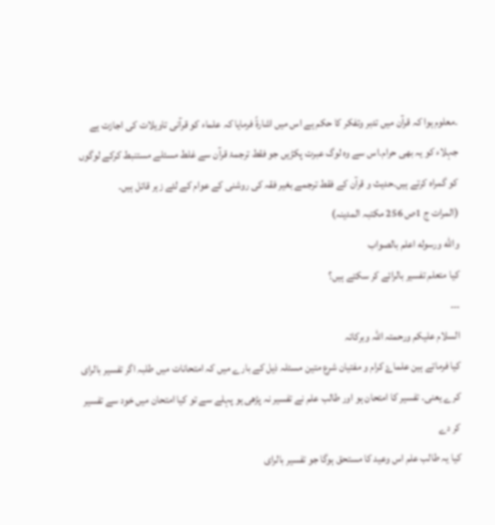۔معلوم ہوا کہ قرآن میں تدبر وتفکر کا حکم ہے اس میں اشارۃً فرمایا کہ علماء کو قرآنی تاویلات کی اجازت ہے جہلاء کو یہ بھی حرام۔اس سے وہ لوگ عبرت پکڑیں جو فقط ترجمۂ قرآن سے غلط مسئلے مستنبط کرکے لوگوں کو گمراہ کرتے ہیں۔حدیث و قرآن کے فقط ترجمے بغیر فقہ کی روشنی کے عوام کے لئے زہر قاتل ہیں۔
(المرات ج 1ص 256 مکتبہ المدینہ)
والله ورسوله اعلم بالصواب
کیا متعلم تفسیر بالرائے کر سکتے ہیں؟
۔۔۔
السلام علیکم ورحمتہ اللہ وبرکاتہ
کیا فرماتے ہین علماۓ کرام و مفتیان شرع متین مسئلہ ذیل کے بارے میں کہ امتحانات میں طلبہ اگر تفسیر بالرای کرے یعنی. تفسیر کا امتحان ہو اور طالب علم نے تفسیر نہ پڑھی ہو پہلے سے تو کیا امتحان میں خود سے تفسیر کر دے
کیا یہ طالب علم اس وعید کا مستحق ہوگا جو تفسیر بالرای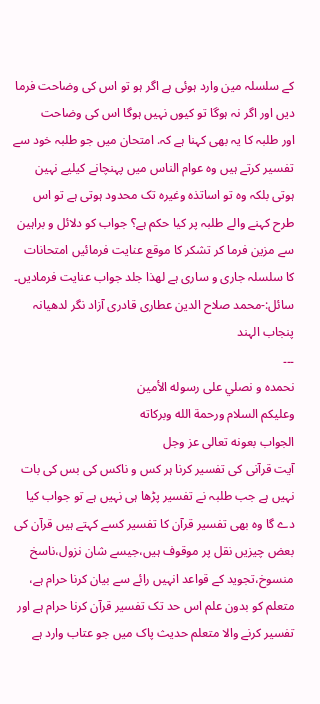کے سلسلہ مین وارد ہوئی ہے اگر ہو تو اس کی وضاحت فرما دیں اور اگر نہ ہوگا تو کیوں نہیں ہوگا اس کی وضاحت
اور طلبہ کا یہ بھی کہنا ہے کہ. امتحان میں جو طلبہ خود سے تفسیر کرتے ہیں وہ عوام الناس میں پہنچانے کیلیے نہین ہوتی بلکہ وہ تو اساتذہ وغیرہ تک محدود ہوتی ہے تو اس طرح کہنے والے طلبہ پر کیا حکم ہے؟ جواب کو دلائل و براہین سے مزین فرما کر تشکر کا موقع عنایت فرمائیں امتحانات کا سلسلہ جاری و ساری ہے لھذا جلد جواب عنایت فرمادیں۔
سائل:-محمد صلاح الدین عطاری قادری آزاد نگر لدھیانہ پنجاب الہند
۔۔۔
نحمده و نصلي على رسوله الأمين
وعليكم السلام ورحمة الله وبركاته
الجواب بعونه تعالى عز وجل
آیت قرآنی کی تفسیر کرنا ہر کس و ناکس کی بس کی بات نہیں ہے جب طلبہ نے تفسیر پڑھا ہی نہیں ہے تو جواب کیا دے گا وہ بھی تفسیر قرآن کا تفسیر کسے کہتے ہیں قرآن کی بعض چیزیں نقل پر موقوف ہیں،جیسے شان نزول،ناسخ منسوخ،تجوید کے قواعد انہیں رائے سے بیان کرنا حرام ہے، متعلم کو بدون علم اس حد تک تفسیر قرآن کرنا حرام ہے اور تفسیر کرنے والا متعلم حدیث پاک میں جو عتاب وارد ہے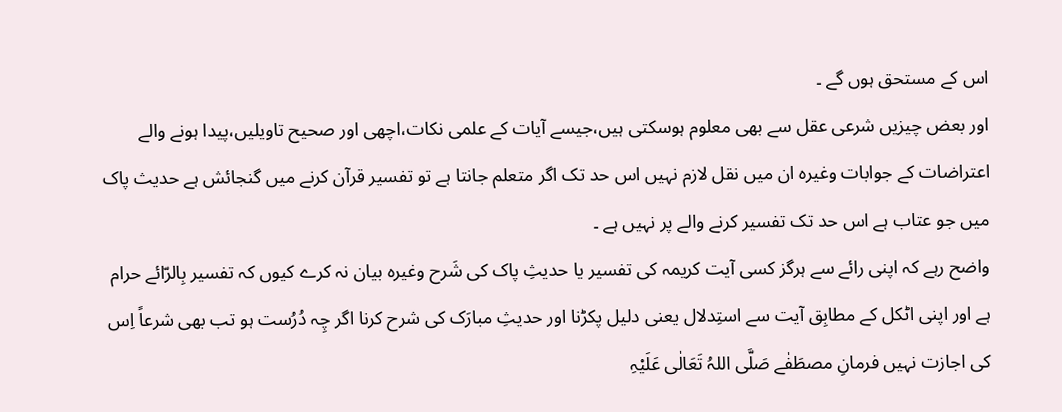اس کے مستحق ہوں گے ۔
اور بعض چیزیں شرعی عقل سے بھی معلوم ہوسکتی ہیں،جیسے آیات کے علمی نکات،اچھی اور صحیح تاویلیں،پیدا ہونے والے اعتراضات کے جوابات وغیرہ ان میں نقل لازم نہیں اس حد تک اگر متعلم جانتا ہے تو تفسیر قرآن کرنے میں گنجائش ہے حدیث پاک میں جو عتاب ہے اس حد تک تفسیر کرنے والے پر نہیں ہے ۔
واضح رہے کہ اپنی رائے سے ہرگز کسی آیت کریمہ کی تفسیر یا حدیثِ پاک کی شَرح وغیرہ بیان نہ کرے کیوں کہ تفسیر بِالرّائے حرام ہے اور اپنی اٹکل کے مطابِق آیت سے استِدلال یعنی دلیل پکڑنا اور حدیثِ مبارَک کی شرح کرنا اگر چِہ دُرُست ہو تب بھی شرعاً اِس کی اجازت نہیں فرمانِ مصطَفٰے صَلَّی اللہُ تَعَالٰی عَلَیْہِ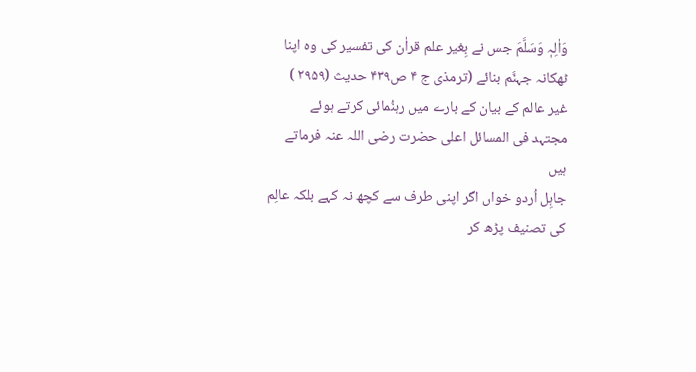وَاٰلِہٖ وَسَلَّمَ جس نے بِغیر علم قراٰن کی تفسیر کی وہ اپنا ٹھکانہ جہنَّم بنائے (ترمذی ج ۴ ص۴۳۹ حدیث (۲۹۵۹ )
غیر عالم کے بیان کے بارے میں رہنُمائی کرتے ہوئے
مجتہد فی المسائل اعلی حضرت رضی اللہ عنہ فرماتے ہیں
جاہِل اُردو خواں اگر اپنی طرف سے کچھ نہ کہے بلکہ عالِم کی تصنیف پڑھ کر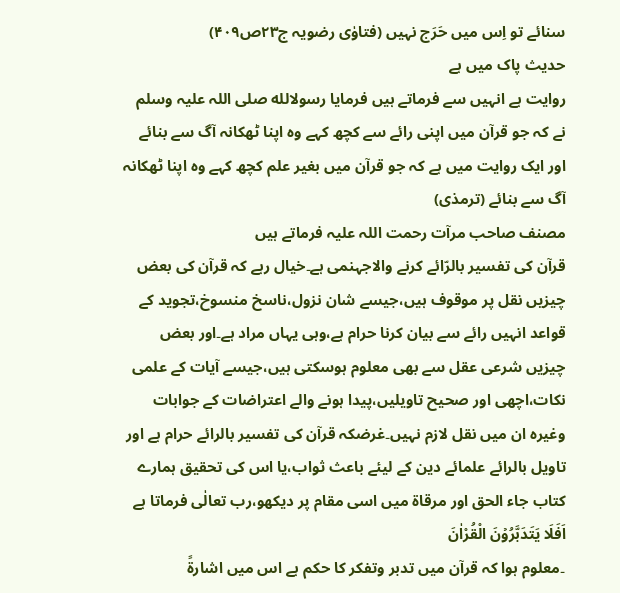سنائے تو اِس میں حَرَج نہیں (فتاوٰی رضویہ ج۲۳ص۴۰۹)
حدیث پاک میں ہے
روایت ہے انہیں سے فرماتے ہیں فرمایا رسولالله صلی اللہ علیہ وسلم نے کہ جو قرآن میں اپنی رائے سے کچھ کہے وہ اپنا ٹھکانہ آگ سے بنائے اور ایک روایت میں ہے کہ جو قرآن میں بغیر علم کچھ کہے وہ اپنا ٹھکانہ آگ سے بنائے (ترمذی)
مصنف صاحب مرآت رحمت اللہ علیہ فرماتے ہیں
قرآن کی تفسیر بالرّائے کرنے والاجہنمی ہے۔خیال رہے کہ قرآن کی بعض چیزیں نقل پر موقوف ہیں،جیسے شان نزول،ناسخ منسوخ،تجوید کے قواعد انہیں رائے سے بیان کرنا حرام ہے،وہی یہاں مراد ہے۔اور بعض چیزیں شرعی عقل سے بھی معلوم ہوسکتی ہیں،جیسے آیات کے علمی نکات،اچھی اور صحیح تاویلیں،پیدا ہونے والے اعتراضات کے جوابات وغیرہ ان میں نقل لازم نہیں۔غرضکہ قرآن کی تفسیر بالرائے حرام ہے اور تاویل بالرائے علمائے دین کے لیئے باعث ثواب،یا اس کی تحقیق ہمارے کتاب جاء الحق اور مرقاۃ میں اسی مقام پر دیکھو،رب تعالٰی فرماتا ہے
اَفَلَا یَتَدَبَّرُوۡنَ الْقُرْاٰنَ
۔معلوم ہوا کہ قرآن میں تدبر وتفکر کا حکم ہے اس میں اشارۃً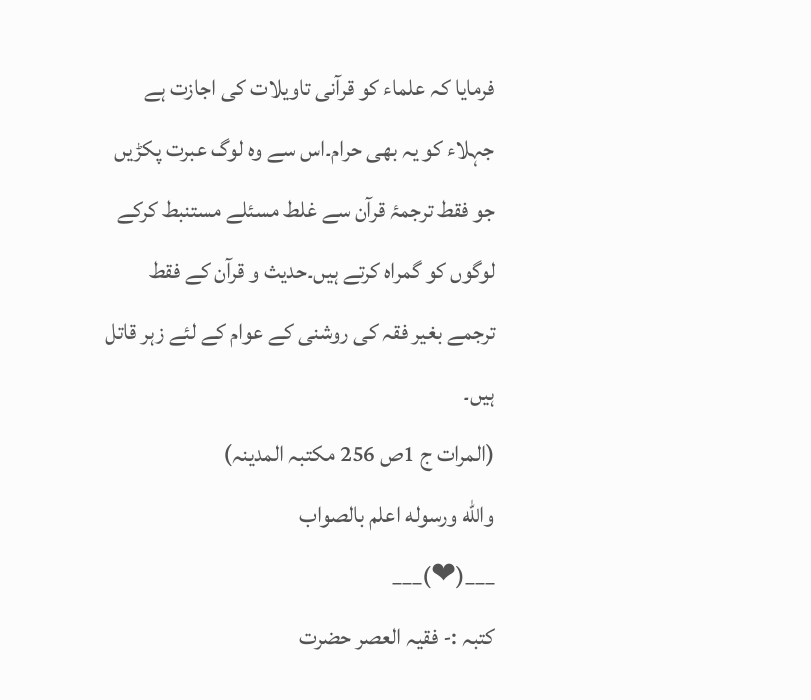فرمایا کہ علماء کو قرآنی تاویلات کی اجازت ہے جہلاء کو یہ بھی حرام۔اس سے وہ لوگ عبرت پکڑیں جو فقط ترجمۂ قرآن سے غلط مسئلے مستنبط کرکے لوگوں کو گمراہ کرتے ہیں۔حدیث و قرآن کے فقط ترجمے بغیر فقہ کی روشنی کے عوام کے لئے زہر قاتل ہیں۔
(المرات ج 1ص 256 مکتبہ المدینہ)
والله ورسوله اعلم بالصواب
___(❤)___
کتبہ :- فقیہ العصر حضرت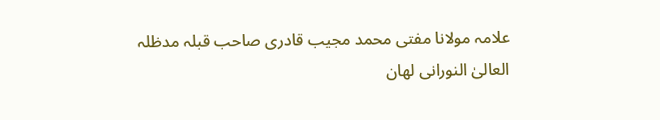علامہ مولانا مفتی محمد مجيب قادری صاحب قبلہ مدظلہ العالیٰ النورانی لهان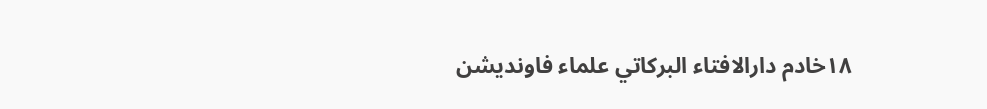١٨خادم دارالافتاء البركاتي علماء فاونديشن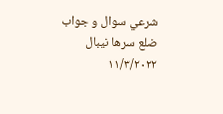شرعي سوال و جواب ضلع سرها نيبال
١١/٣/٢٠٢٢